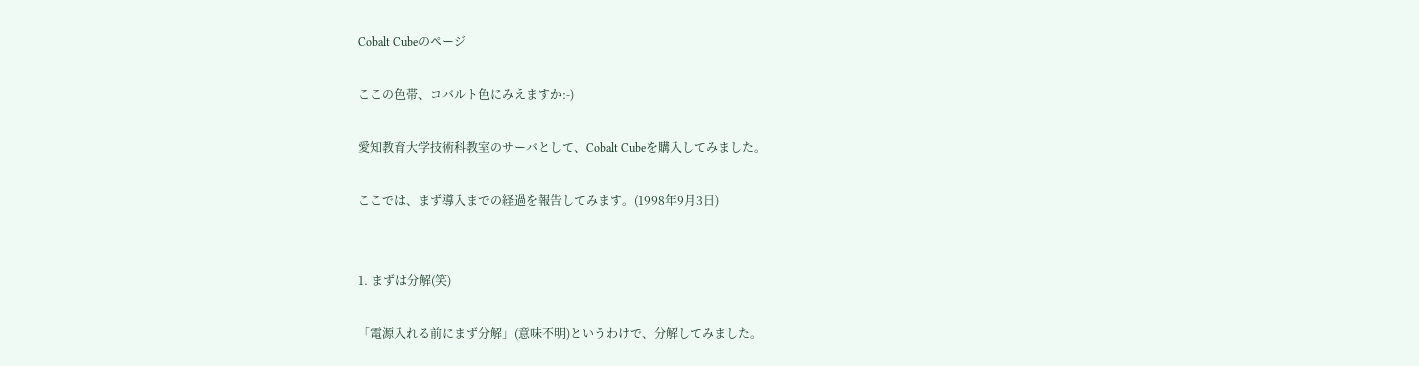Cobalt Cubeのページ

ここの色帯、コバルト色にみえますか:-)

愛知教育大学技術科教室のサーバとして、Cobalt Cubeを購入してみました。

ここでは、まず導入までの経過を報告してみます。(1998年9月3日)


1. まずは分解(笑)

「電源入れる前にまず分解」(意味不明)というわけで、分解してみました。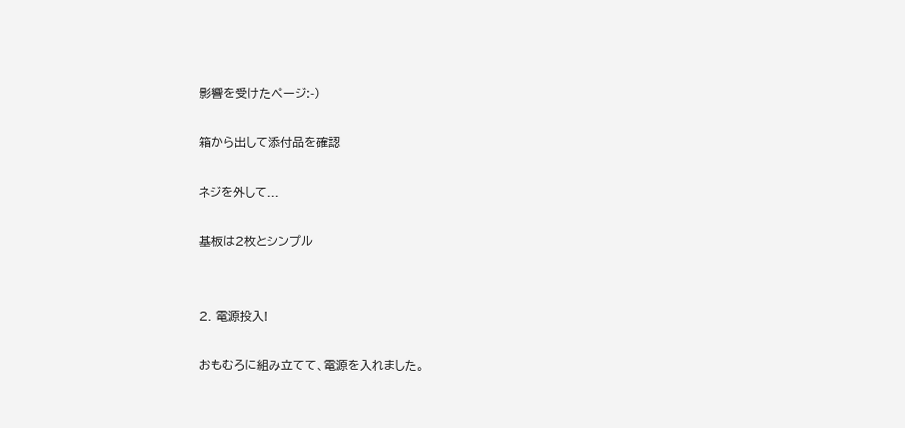影響を受けたページ:-)

箱から出して添付品を確認

ネジを外して...

基板は2枚とシンプル


2. 電源投入!

おもむろに組み立てて、電源を入れました。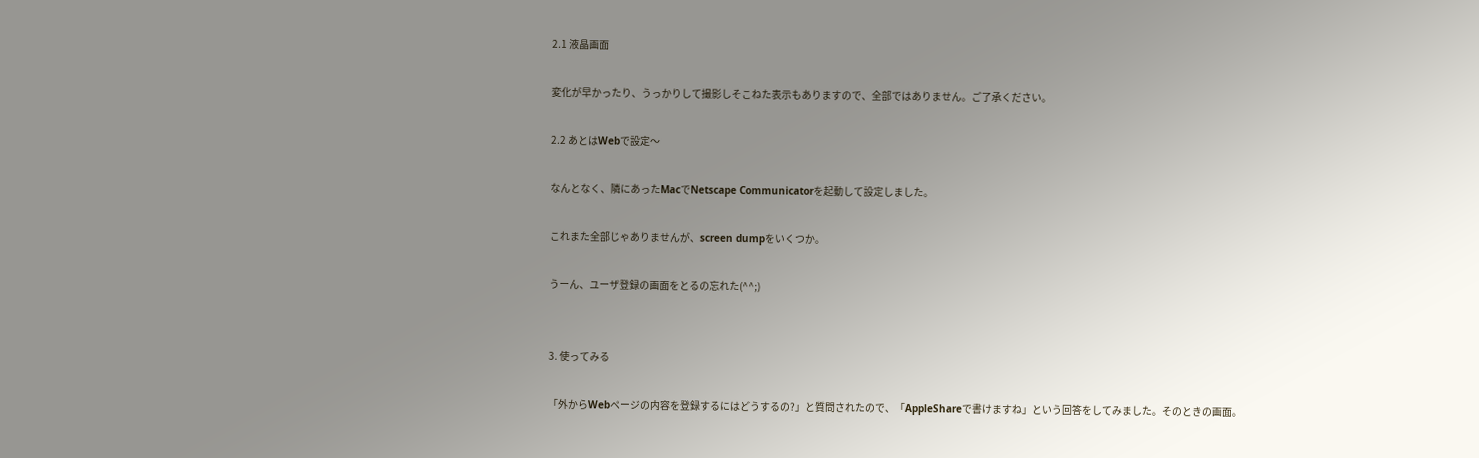2.1 液晶画面

変化が早かったり、うっかりして撮影しそこねた表示もありますので、全部ではありません。ご了承ください。

2.2 あとはWebで設定〜

なんとなく、隣にあったMacでNetscape Communicatorを起動して設定しました。

これまた全部じゃありませんが、screen dumpをいくつか。

うーん、ユーザ登録の画面をとるの忘れた(^^;)


3. 使ってみる

「外からWebページの内容を登録するにはどうするの?」と質問されたので、「AppleShareで書けますね」という回答をしてみました。そのときの画面。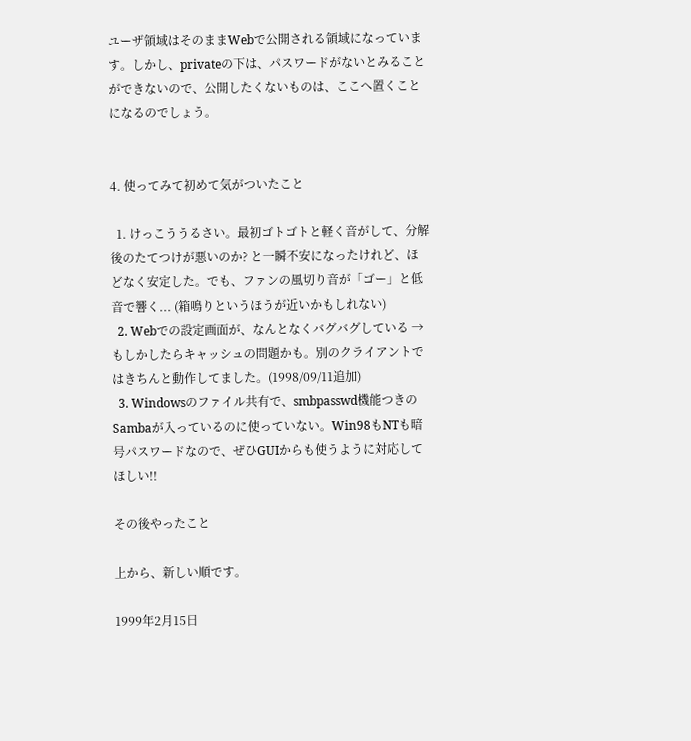ユーザ領域はそのままWebで公開される領域になっています。しかし、privateの下は、パスワードがないとみることができないので、公開したくないものは、ここへ置くことになるのでしょう。


4. 使ってみて初めて気がついたこと

  1. けっこううるさい。最初ゴトゴトと軽く音がして、分解後のたてつけが悪いのか? と一瞬不安になったけれど、ほどなく安定した。でも、ファンの風切り音が「ゴー」と低音で響く... (箱鳴りというほうが近いかもしれない)
  2. Webでの設定画面が、なんとなくバグバグしている →もしかしたらキャッシュの問題かも。別のクライアントではきちんと動作してました。(1998/09/11追加)
  3. Windowsのファイル共有で、smbpasswd機能つきのSambaが入っているのに使っていない。Win98もNTも暗号パスワードなので、ぜひGUIからも使うように対応してほしい!!

その後やったこと

上から、新しい順です。

1999年2月15日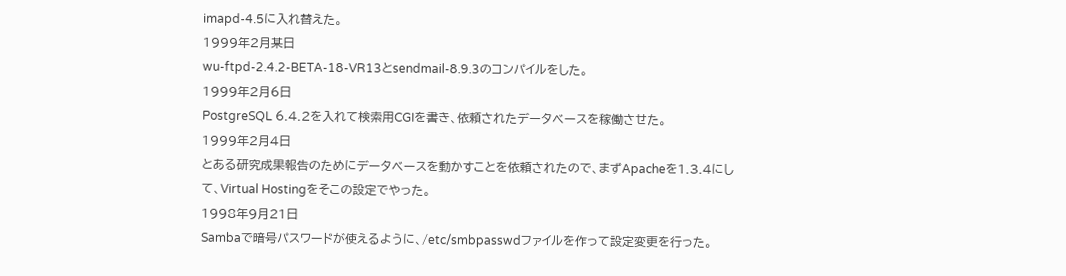imapd-4.5に入れ替えた。
1999年2月某日
wu-ftpd-2.4.2-BETA-18-VR13とsendmail-8.9.3のコンパイルをした。
1999年2月6日
PostgreSQL 6.4.2を入れて検索用CGIを書き、依頼されたデータベースを稼働させた。
1999年2月4日
とある研究成果報告のためにデータベースを動かすことを依頼されたので、まずApacheを1.3.4にして、Virtual Hostingをそこの設定でやった。
1998年9月21日
Sambaで暗号パスワードが使えるように、/etc/smbpasswdファイルを作って設定変更を行った。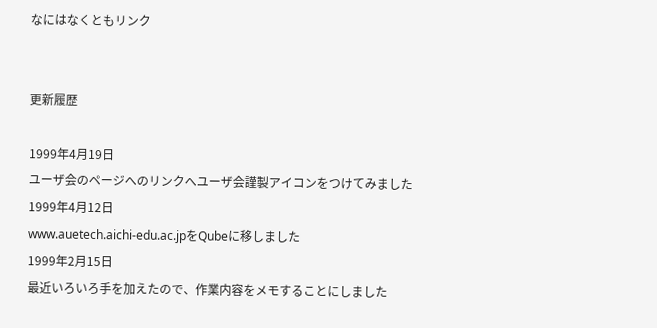なにはなくともリンク


更新履歴

1999年4月19日
ユーザ会のページへのリンクへユーザ会謹製アイコンをつけてみました
1999年4月12日
www.auetech.aichi-edu.ac.jpをQubeに移しました
1999年2月15日
最近いろいろ手を加えたので、作業内容をメモすることにしました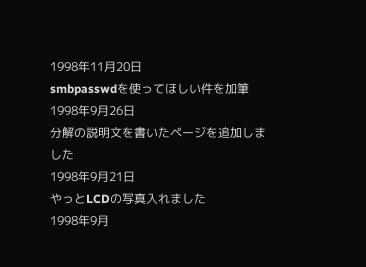1998年11月20日
smbpasswdを使ってほしい件を加筆
1998年9月26日
分解の説明文を書いたページを追加しました
1998年9月21日
やっとLCDの写真入れました
1998年9月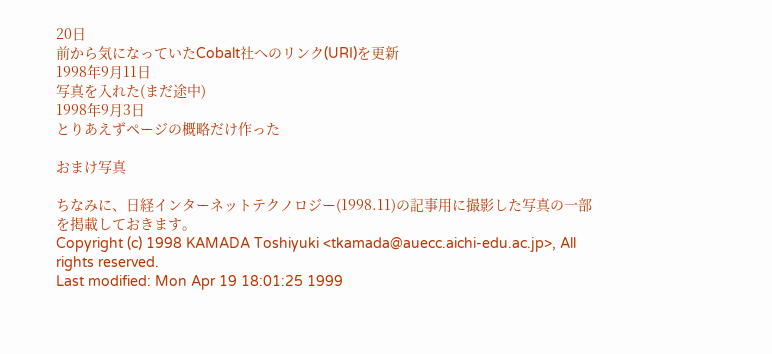20日
前から気になっていたCobalt社へのリンク(URI)を更新
1998年9月11日
写真を入れた(まだ途中)
1998年9月3日
とりあえずページの概略だけ作った

おまけ写真

ちなみに、日経インターネットテクノロジー(1998.11)の記事用に撮影した写真の一部を掲載しておきます。
Copyright (c) 1998 KAMADA Toshiyuki <tkamada@auecc.aichi-edu.ac.jp>, All rights reserved.
Last modified: Mon Apr 19 18:01:25 1999